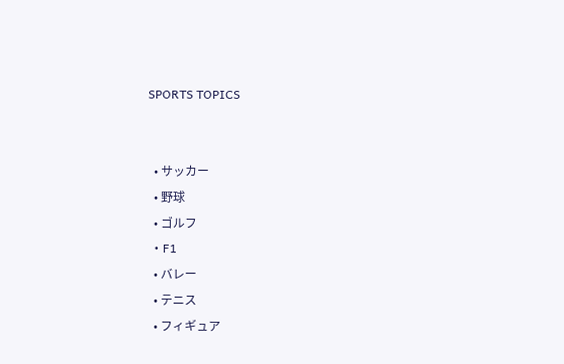SPORTS TOPICS


  • サッカー
  • 野球
  • ゴルフ
  • F1
  • バレー
  • テニス
  • フィギュア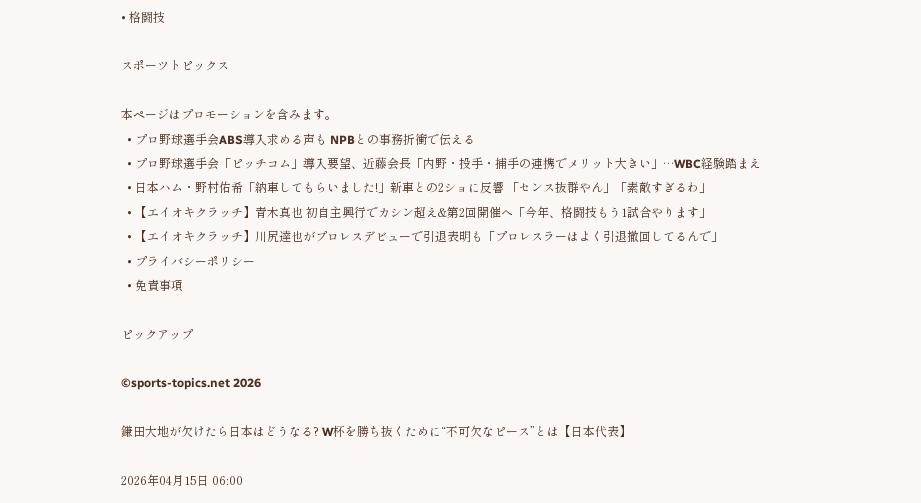• 格闘技

スポーツトピックス

本ページはプロモーションを含みます。
  • プロ野球選手会ABS導入求める声も NPBとの事務折衝で伝える
  • プロ野球選手会「ピッチコム」導入要望、近藤会長「内野・投手・捕手の連携でメリット大きい」…WBC経験踏まえ
  • 日本ハム・野村佑希「納車してもらいました!」新車との2ショに反響 「センス抜群やん」「素敵すぎるわ」
  • 【エイオキクラッチ】青木真也 初自主興行でカシン超え&第2回開催へ「今年、格闘技もう1試合やります」
  • 【エイオキクラッチ】川尻達也がプロレスデビューで引退表明も「プロレスラーはよく引退撤回してるんで」
  • プライバシーポリシー
  • 免責事項

ピックアップ

©sports-topics.net 2026

鎌田大地が欠けたら日本はどうなる? W杯を勝ち抜くために“不可欠なピース”とは【日本代表】

2026年04月15日 06:00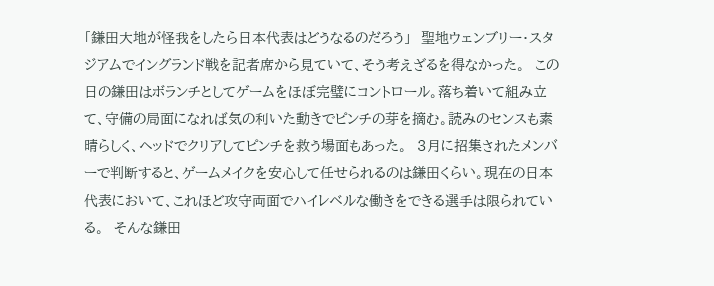「鎌田大地が怪我をしたら日本代表はどうなるのだろう」  聖地ウェンブリー・スタジアムでイングランド戦を記者席から見ていて、そう考えざるを得なかった。  この日の鎌田はボランチとしてゲームをほぼ完璧にコントロール。落ち着いて組み立て、守備の局面になれば気の利いた動きでピンチの芽を摘む。読みのセンスも素晴らしく、ヘッドでクリアしてピンチを救う場面もあった。  3月に招集されたメンバーで判断すると、ゲームメイクを安心して任せられるのは鎌田くらい。現在の日本代表において、これほど攻守両面でハイレベルな働きをできる選手は限られている。  そんな鎌田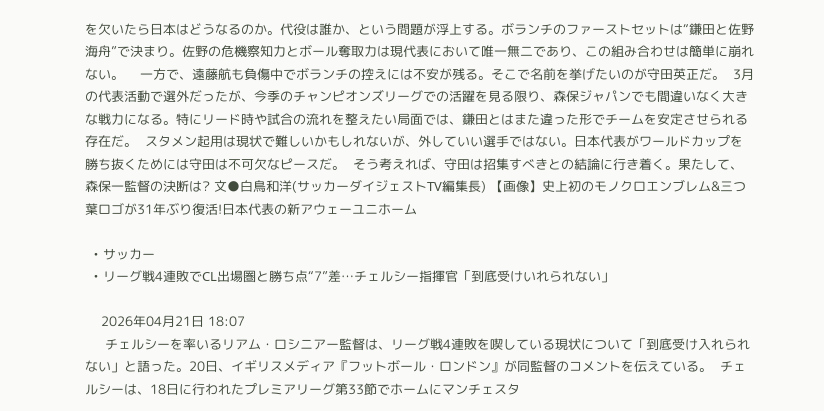を欠いたら日本はどうなるのか。代役は誰か、という問題が浮上する。ボランチのファーストセットは“鎌田と佐野海舟”で決まり。佐野の危機察知力とボール奪取力は現代表において唯一無二であり、この組み合わせは簡単に崩れない。    一方で、遠藤航も負傷中でボランチの控えには不安が残る。そこで名前を挙げたいのが守田英正だ。  3月の代表活動で選外だったが、今季のチャンピオンズリーグでの活躍を見る限り、森保ジャパンでも間違いなく大きな戦力になる。特にリード時や試合の流れを整えたい局面では、鎌田とはまた違った形でチームを安定させられる存在だ。  スタメン起用は現状で難しいかもしれないが、外していい選手ではない。日本代表がワールドカップを勝ち抜くためには守田は不可欠なピースだ。  そう考えれば、守田は招集すべきとの結論に行き着く。果たして、森保一監督の決断は? 文●白鳥和洋(サッカーダイジェストTV編集長) 【画像】史上初のモノクロエンブレム&三つ葉ロゴが31年ぶり復活!日本代表の新アウェーユニホーム

  • サッカー
  • リーグ戦4連敗でCL出場圏と勝ち点“7”差…チェルシー指揮官「到底受けいれられない」

    2026年04月21日 18:07
     チェルシーを率いるリアム・ロシニアー監督は、リーグ戦4連敗を喫している現状について「到底受け入れられない」と語った。20日、イギリスメディア『フットボール・ロンドン』が同監督のコメントを伝えている。  チェルシーは、18日に行われたプレミアリーグ第33節でホームにマンチェスタ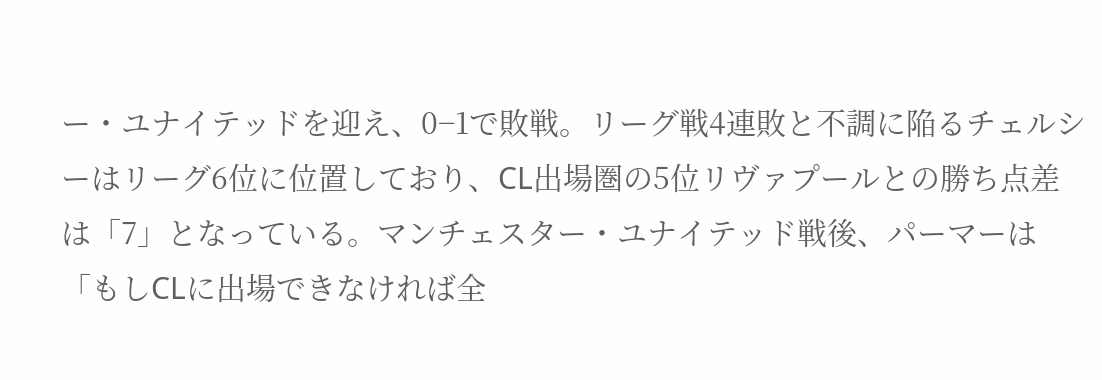ー・ユナイテッドを迎え、0−1で敗戦。リーグ戦4連敗と不調に陥るチェルシーはリーグ6位に位置しており、CL出場圏の5位リヴァプールとの勝ち点差は「7」となっている。マンチェスター・ユナイテッド戦後、パーマーは「もしCLに出場できなければ全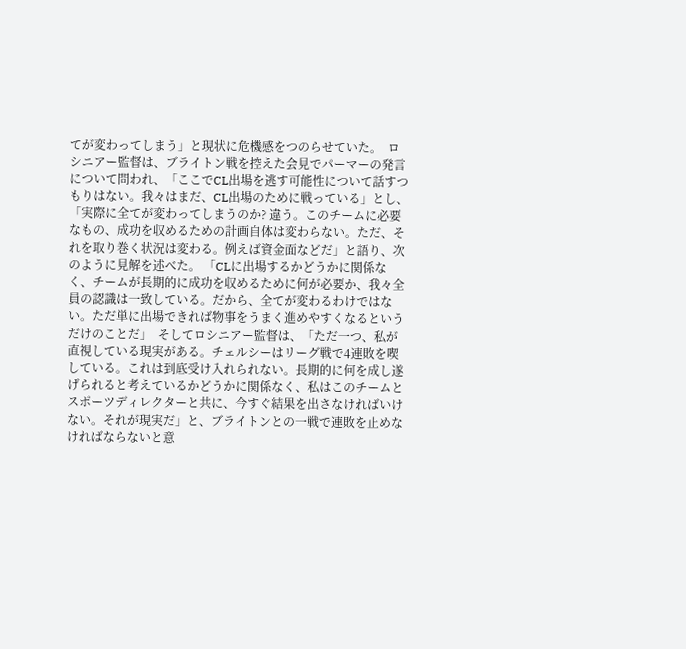てが変わってしまう」と現状に危機感をつのらせていた。  ロシニアー監督は、ブライトン戦を控えた会見でパーマーの発言について問われ、「ここでCL出場を逃す可能性について話すつもりはない。我々はまだ、CL出場のために戦っている」とし、「実際に全てが変わってしまうのか? 違う。このチームに必要なもの、成功を収めるための計画自体は変わらない。ただ、それを取り巻く状況は変わる。例えば資金面などだ」と語り、次のように見解を述べた。 「CLに出場するかどうかに関係なく、チームが長期的に成功を収めるために何が必要か、我々全員の認識は一致している。だから、全てが変わるわけではない。ただ単に出場できれば物事をうまく進めやすくなるというだけのことだ」  そしてロシニアー監督は、「ただ一つ、私が直視している現実がある。チェルシーはリーグ戦で4連敗を喫している。これは到底受け入れられない。長期的に何を成し遂げられると考えているかどうかに関係なく、私はこのチームとスポーツディレクターと共に、今すぐ結果を出さなければいけない。それが現実だ」と、ブライトンとの一戦で連敗を止めなければならないと意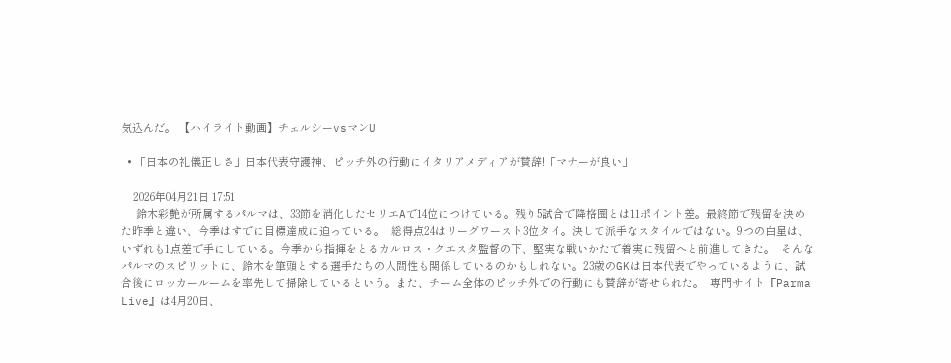気込んだ。 【ハイライト動画】チェルシーvsマンU

  • 「日本の礼儀正しさ」日本代表守護神、ピッチ外の行動にイタリアメディアが賛辞!「マナーが良い」

    2026年04月21日 17:51
     鈴木彩艶が所属するパルマは、33節を消化したセリエAで14位につけている。残り5試合で降格圏とは11ポイント差。最終節で残留を決めた昨季と違い、今季はすでに目標達成に迫っている。  総得点24はリーグワースト3位タイ。決して派手なスタイルではない。9つの白星は、いずれも1点差で手にしている。今季から指揮をとるカルロス・クエスタ監督の下、堅実な戦いかたで着実に残留へと前進してきた。  そんなパルマのスピリットに、鈴木を筆頭とする選手たちの人間性も関係しているのかもしれない。23歳のGKは日本代表でやっているように、試合後にロッカールームを率先して掃除しているという。また、チーム全体のピッチ外での行動にも賛辞が寄せられた。  専門サイト『Parma Live』は4月20日、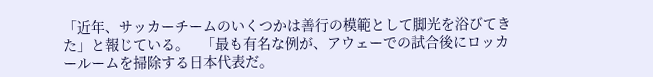「近年、サッカーチームのいくつかは善行の模範として脚光を浴びてきた」と報じている。   「最も有名な例が、アウェーでの試合後にロッカールームを掃除する日本代表だ。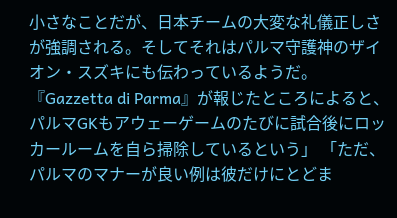小さなことだが、日本チームの大変な礼儀正しさが強調される。そしてそれはパルマ守護神のザイオン・スズキにも伝わっているようだ。『Gazzetta di Parma』が報じたところによると、パルマGKもアウェーゲームのたびに試合後にロッカールームを自ら掃除しているという」 「ただ、パルマのマナーが良い例は彼だけにとどま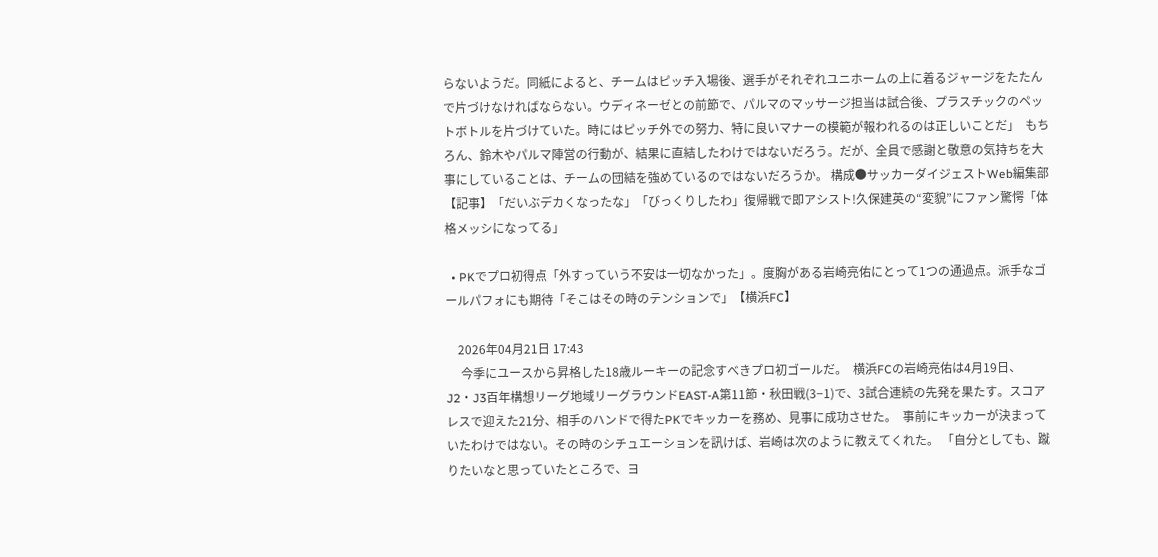らないようだ。同紙によると、チームはピッチ入場後、選手がそれぞれユニホームの上に着るジャージをたたんで片づけなければならない。ウディネーゼとの前節で、パルマのマッサージ担当は試合後、プラスチックのペットボトルを片づけていた。時にはピッチ外での努力、特に良いマナーの模範が報われるのは正しいことだ」  もちろん、鈴木やパルマ陣営の行動が、結果に直結したわけではないだろう。だが、全員で感謝と敬意の気持ちを大事にしていることは、チームの団結を強めているのではないだろうか。 構成●サッカーダイジェストWeb編集部 【記事】「だいぶデカくなったな」「びっくりしたわ」復帰戦で即アシスト!久保建英の“変貌”にファン驚愕「体格メッシになってる」

  • PKでプロ初得点「外すっていう不安は一切なかった」。度胸がある岩崎亮佑にとって1つの通過点。派手なゴールパフォにも期待「そこはその時のテンションで」【横浜FC】

    2026年04月21日 17:43
     今季にユースから昇格した18歳ルーキーの記念すべきプロ初ゴールだ。  横浜FCの岩崎亮佑は4月19日、J2・J3百年構想リーグ地域リーグラウンドEAST-A第11節・秋田戦(3−1)で、3試合連続の先発を果たす。スコアレスで迎えた21分、相手のハンドで得たPKでキッカーを務め、見事に成功させた。  事前にキッカーが決まっていたわけではない。その時のシチュエーションを訊けば、岩崎は次のように教えてくれた。 「自分としても、蹴りたいなと思っていたところで、ヨ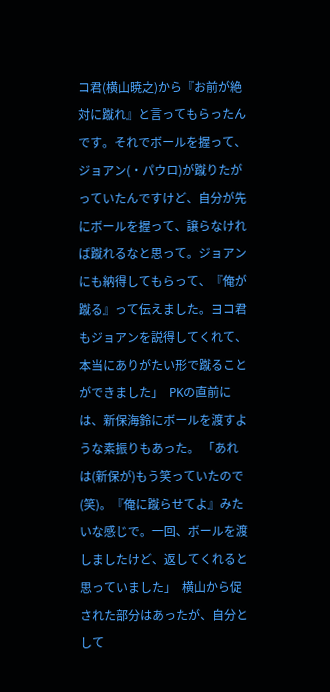コ君(横山暁之)から『お前が絶対に蹴れ』と言ってもらったんです。それでボールを握って、ジョアン(・パウロ)が蹴りたがっていたんですけど、自分が先にボールを握って、譲らなければ蹴れるなと思って。ジョアンにも納得してもらって、『俺が蹴る』って伝えました。ヨコ君もジョアンを説得してくれて、本当にありがたい形で蹴ることができました」  PKの直前には、新保海鈴にボールを渡すような素振りもあった。 「あれは(新保が)もう笑っていたので(笑)。『俺に蹴らせてよ』みたいな感じで。一回、ボールを渡しましたけど、返してくれると思っていました」  横山から促された部分はあったが、自分として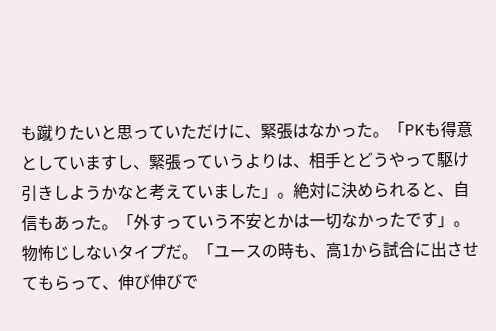も蹴りたいと思っていただけに、緊張はなかった。「PKも得意としていますし、緊張っていうよりは、相手とどうやって駆け引きしようかなと考えていました」。絶対に決められると、自信もあった。「外すっていう不安とかは一切なかったです」。    物怖じしないタイプだ。「ユースの時も、高1から試合に出させてもらって、伸び伸びで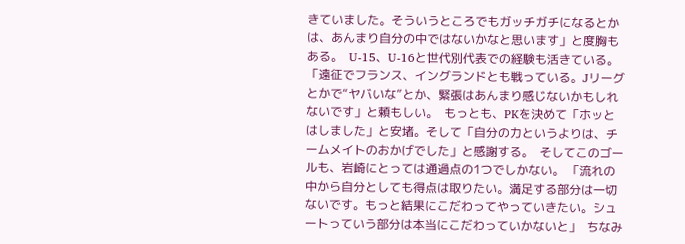きていました。そういうところでもガッチガチになるとかは、あんまり自分の中ではないかなと思います」と度胸もある。  U-15、U-16と世代別代表での経験も活きている。「遠征でフランス、イングランドとも戦っている。Jリーグとかで“ヤバいな”とか、緊張はあんまり感じないかもしれないです」と頼もしい。  もっとも、PKを決めて「ホッとはしました」と安堵。そして「自分の力というよりは、チームメイトのおかげでした」と感謝する。  そしてこのゴールも、岩崎にとっては通過点の1つでしかない。 「流れの中から自分としても得点は取りたい。満足する部分は一切ないです。もっと結果にこだわってやっていきたい。シュートっていう部分は本当にこだわっていかないと」  ちなみ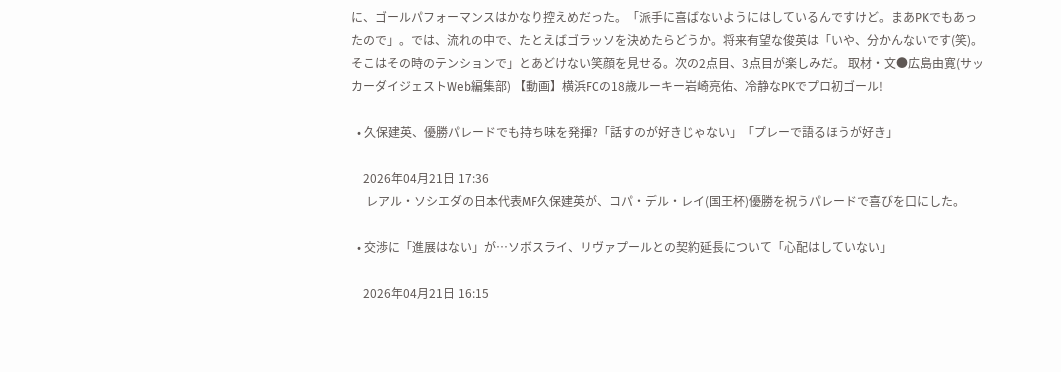に、ゴールパフォーマンスはかなり控えめだった。「派手に喜ばないようにはしているんですけど。まあPKでもあったので」。では、流れの中で、たとえばゴラッソを決めたらどうか。将来有望な俊英は「いや、分かんないです(笑)。そこはその時のテンションで」とあどけない笑顔を見せる。次の2点目、3点目が楽しみだ。 取材・文●広島由寛(サッカーダイジェストWeb編集部) 【動画】横浜FCの18歳ルーキー岩崎亮佑、冷静なPKでプロ初ゴール!

  • 久保建英、優勝パレードでも持ち味を発揮?「話すのが好きじゃない」「プレーで語るほうが好き」

    2026年04月21日 17:36
     レアル・ソシエダの日本代表MF久保建英が、コパ・デル・レイ(国王杯)優勝を祝うパレードで喜びを口にした。

  • 交渉に「進展はない」が…ソボスライ、リヴァプールとの契約延長について「心配はしていない」

    2026年04月21日 16:15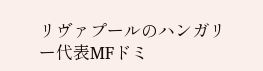リヴァプールのハンガリー代表MFドミ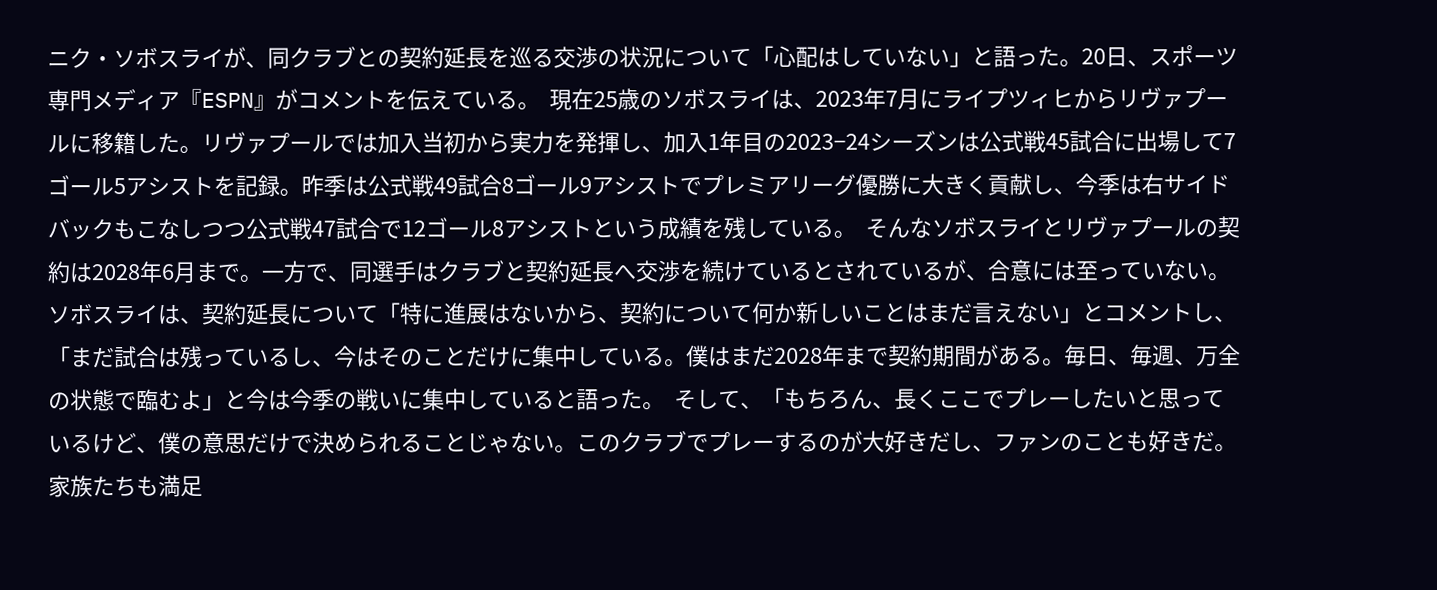ニク・ソボスライが、同クラブとの契約延長を巡る交渉の状況について「心配はしていない」と語った。20日、スポーツ専門メディア『ESPN』がコメントを伝えている。  現在25歳のソボスライは、2023年7月にライプツィヒからリヴァプールに移籍した。リヴァプールでは加入当初から実力を発揮し、加入1年目の2023−24シーズンは公式戦45試合に出場して7ゴール5アシストを記録。昨季は公式戦49試合8ゴール9アシストでプレミアリーグ優勝に大きく貢献し、今季は右サイドバックもこなしつつ公式戦47試合で12ゴール8アシストという成績を残している。  そんなソボスライとリヴァプールの契約は2028年6月まで。一方で、同選手はクラブと契約延長へ交渉を続けているとされているが、合意には至っていない。  ソボスライは、契約延長について「特に進展はないから、契約について何か新しいことはまだ言えない」とコメントし、「まだ試合は残っているし、今はそのことだけに集中している。僕はまだ2028年まで契約期間がある。毎日、毎週、万全の状態で臨むよ」と今は今季の戦いに集中していると語った。  そして、「もちろん、長くここでプレーしたいと思っているけど、僕の意思だけで決められることじゃない。このクラブでプレーするのが大好きだし、ファンのことも好きだ。家族たちも満足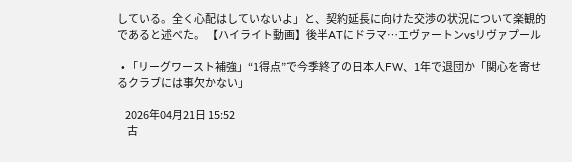している。全く心配はしていないよ」と、契約延長に向けた交渉の状況について楽観的であると述べた。 【ハイライト動画】後半ATにドラマ…エヴァートンvsリヴァプール

  • 「リーグワースト補強」“1得点”で今季終了の日本人FW、1年で退団か「関心を寄せるクラブには事欠かない」

    2026年04月21日 15:52
     古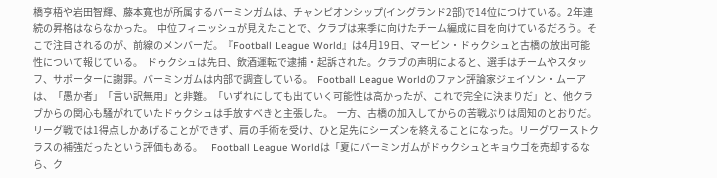橋亨梧や岩田智輝、藤本寛也が所属するバーミンガムは、チャンピオンシップ(イングランド2部)で14位につけている。2年連続の昇格はならなかった。  中位フィニッシュが見えたことで、クラブは来季に向けたチーム編成に目を向けているだろう。そこで注目されるのが、前線のメンバーだ。『Football League World』は4月19日、マービン・ドゥクシュと古橋の放出可能性について報じている。  ドゥクシュは先日、飲酒運転で逮捕・起訴された。クラブの声明によると、選手はチームやスタッフ、サポーターに謝罪。バーミンガムは内部で調査している。  Football League Worldのファン評論家ジェイソン・ムーアは、「愚か者」「言い訳無用」と非難。「いずれにしても出ていく可能性は高かったが、これで完全に決まりだ」と、他クラブからの関心も騒がれていたドゥクシュは手放すべきと主張した。  一方、古橋の加入してからの苦戦ぶりは周知のとおりだ。リーグ戦では1得点しかあげることができず、肩の手術を受け、ひと足先にシーズンを終えることになった。リーグワーストクラスの補強だったという評価もある。    Football League Worldは「夏にバーミンガムがドゥクシュとキョウゴを売却するなら、ク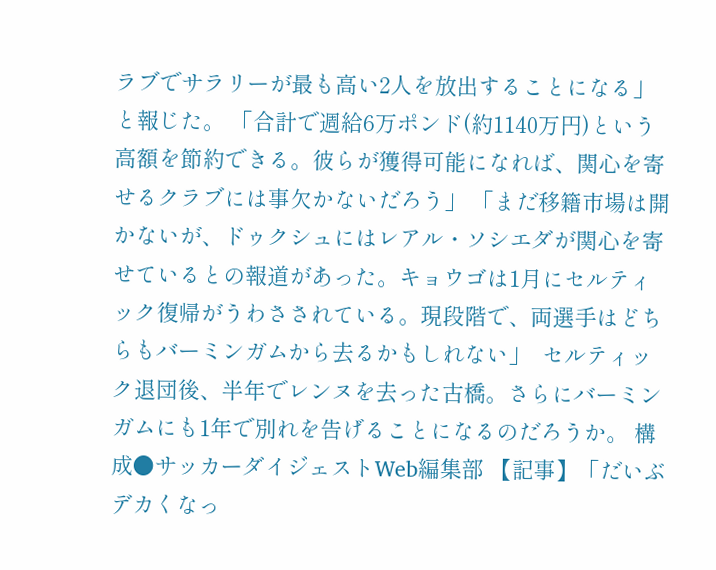ラブでサラリーが最も高い2人を放出することになる」と報じた。 「合計で週給6万ポンド(約1140万円)という高額を節約できる。彼らが獲得可能になれば、関心を寄せるクラブには事欠かないだろう」 「まだ移籍市場は開かないが、ドゥクシュにはレアル・ソシエダが関心を寄せているとの報道があった。キョウゴは1月にセルティック復帰がうわさされている。現段階で、両選手はどちらもバーミンガムから去るかもしれない」  セルティック退団後、半年でレンヌを去った古橋。さらにバーミンガムにも1年で別れを告げることになるのだろうか。 構成●サッカーダイジェストWeb編集部 【記事】「だいぶデカくなっ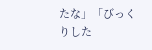たな」「びっくりした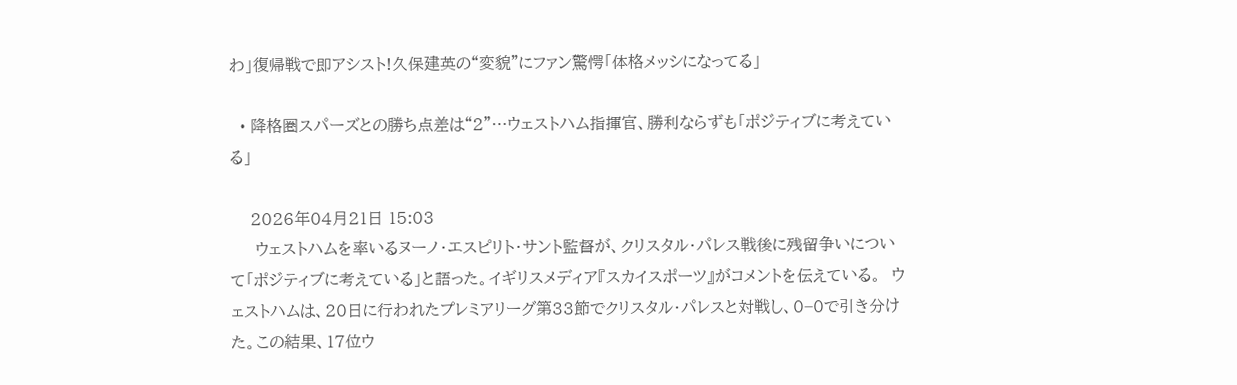わ」復帰戦で即アシスト!久保建英の“変貌”にファン驚愕「体格メッシになってる」

  • 降格圏スパーズとの勝ち点差は“2”…ウェストハム指揮官、勝利ならずも「ポジティブに考えている」

    2026年04月21日 15:03
     ウェストハムを率いるヌーノ・エスピリト・サント監督が、クリスタル・パレス戦後に残留争いについて「ポジティブに考えている」と語った。イギリスメディア『スカイスポーツ』がコメントを伝えている。  ウェストハムは、20日に行われたプレミアリーグ第33節でクリスタル・パレスと対戦し、0−0で引き分けた。この結果、17位ウ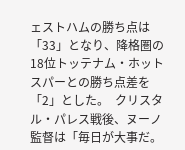ェストハムの勝ち点は「33」となり、降格圏の18位トッテナム・ホットスパーとの勝ち点差を「2」とした。  クリスタル・パレス戦後、ヌーノ監督は「毎日が大事だ。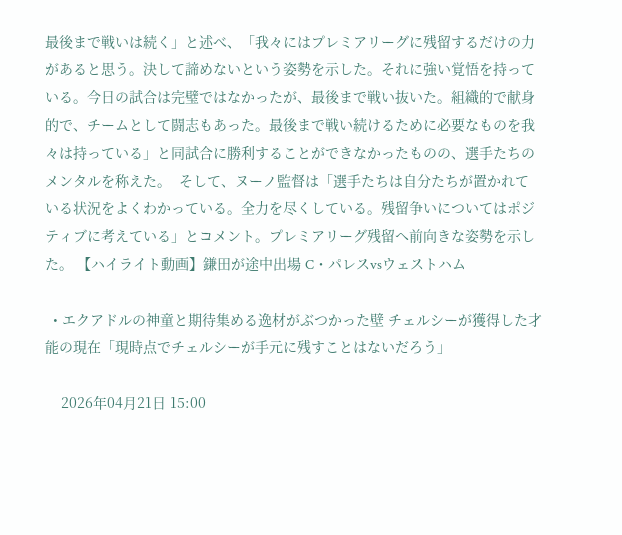最後まで戦いは続く」と述べ、「我々にはプレミアリーグに残留するだけの力があると思う。決して諦めないという姿勢を示した。それに強い覚悟を持っている。今日の試合は完璧ではなかったが、最後まで戦い抜いた。組織的で献身的で、チームとして闘志もあった。最後まで戦い続けるために必要なものを我々は持っている」と同試合に勝利することができなかったものの、選手たちのメンタルを称えた。  そして、ヌーノ監督は「選手たちは自分たちが置かれている状況をよくわかっている。全力を尽くしている。残留争いについてはポジティブに考えている」とコメント。プレミアリーグ残留へ前向きな姿勢を示した。 【ハイライト動画】鎌田が途中出場 C・パレスvsウェストハム

  • エクアドルの神童と期待集める逸材がぶつかった壁 チェルシーが獲得した才能の現在「現時点でチェルシーが手元に残すことはないだろう」

    2026年04月21日 15:00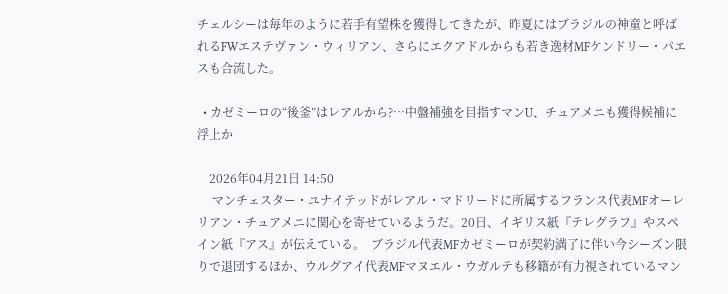チェルシーは毎年のように若手有望株を獲得してきたが、昨夏にはブラジルの神童と呼ばれるFWエステヴァン・ウィリアン、さらにエクアドルからも若き逸材MFケンドリー・パエスも合流した。

  • カゼミーロの“後釜”はレアルから?…中盤補強を目指すマンU、チュアメニも獲得候補に浮上か

    2026年04月21日 14:50
     マンチェスター・ユナイテッドがレアル・マドリードに所属するフランス代表MFオーレリアン・チュアメニに関心を寄せているようだ。20日、イギリス紙『テレグラフ』やスペイン紙『アス』が伝えている。  ブラジル代表MFカゼミーロが契約満了に伴い今シーズン限りで退団するほか、ウルグアイ代表MFマヌエル・ウガルテも移籍が有力視されているマン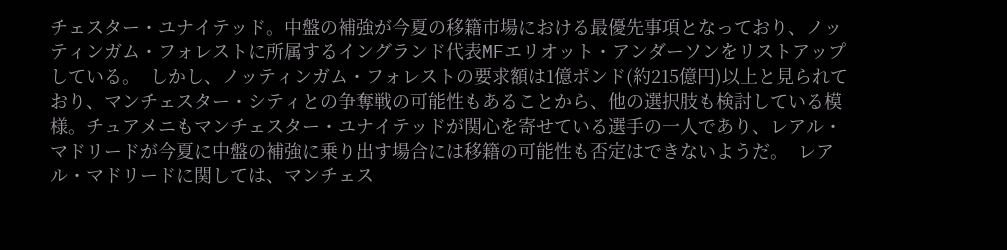チェスター・ユナイテッド。中盤の補強が今夏の移籍市場における最優先事項となっており、ノッティンガム・フォレストに所属するイングランド代表MFエリオット・アンダーソンをリストアップしている。  しかし、ノッティンガム・フォレストの要求額は1億ポンド(約215億円)以上と見られており、マンチェスター・シティとの争奪戦の可能性もあることから、他の選択肢も検討している模様。チュアメニもマンチェスター・ユナイテッドが関心を寄せている選手の一人であり、レアル・マドリードが今夏に中盤の補強に乗り出す場合には移籍の可能性も否定はできないようだ。  レアル・マドリードに関しては、マンチェス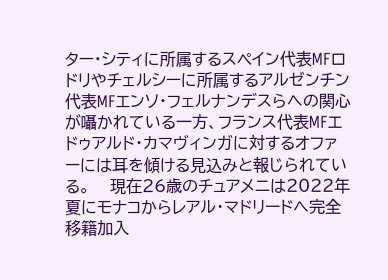ター・シティに所属するスペイン代表MFロドリやチェルシーに所属するアルゼンチン代表MFエンソ・フェルナンデスらへの関心が囁かれている一方、フランス代表MFエドゥアルド・カマヴィンガに対するオファーには耳を傾ける見込みと報じられている。    現在26歳のチュアメニは2022年夏にモナコからレアル・マドリードへ完全移籍加入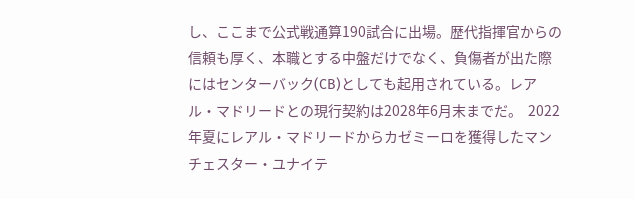し、ここまで公式戦通算190試合に出場。歴代指揮官からの信頼も厚く、本職とする中盤だけでなく、負傷者が出た際にはセンターバック(CB)としても起用されている。レアル・マドリードとの現行契約は2028年6月末までだ。  2022年夏にレアル・マドリードからカゼミーロを獲得したマンチェスター・ユナイテ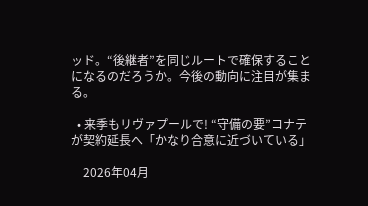ッド。“後継者”を同じルートで確保することになるのだろうか。今後の動向に注目が集まる。

  • 来季もリヴァプールで! “守備の要”コナテが契約延長へ「かなり合意に近づいている」

    2026年04月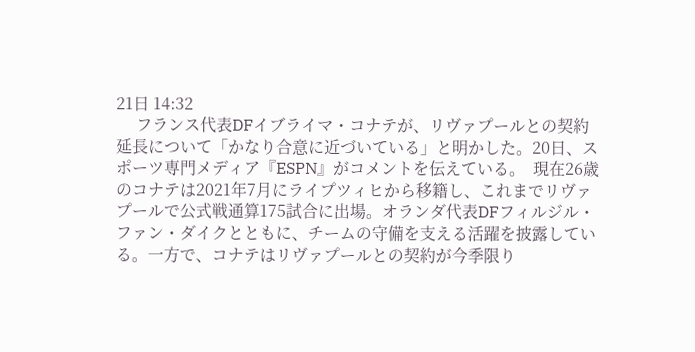21日 14:32
     フランス代表DFイブライマ・コナテが、リヴァプールとの契約延長について「かなり合意に近づいている」と明かした。20日、スポーツ専門メディア『ESPN』がコメントを伝えている。  現在26歳のコナテは2021年7月にライプツィヒから移籍し、これまでリヴァプールで公式戦通算175試合に出場。オランダ代表DFフィルジル・ファン・ダイクとともに、チームの守備を支える活躍を披露している。一方で、コナテはリヴァプールとの契約が今季限り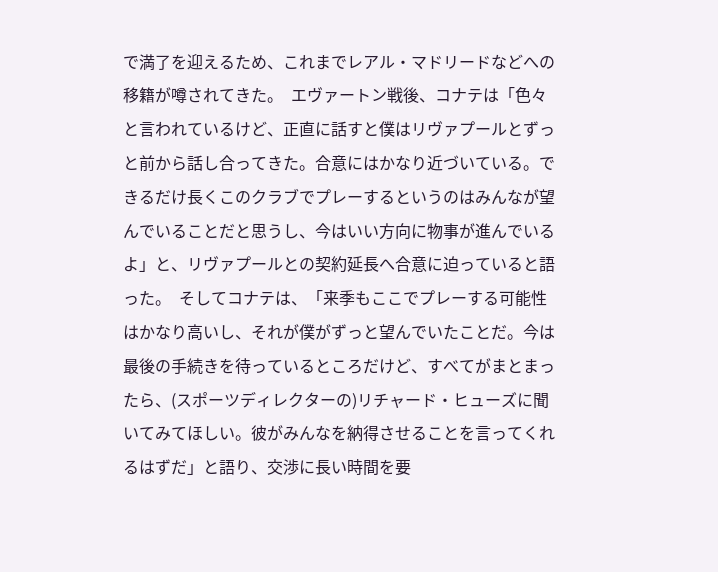で満了を迎えるため、これまでレアル・マドリードなどへの移籍が噂されてきた。  エヴァートン戦後、コナテは「色々と言われているけど、正直に話すと僕はリヴァプールとずっと前から話し合ってきた。合意にはかなり近づいている。できるだけ長くこのクラブでプレーするというのはみんなが望んでいることだと思うし、今はいい方向に物事が進んでいるよ」と、リヴァプールとの契約延長へ合意に迫っていると語った。  そしてコナテは、「来季もここでプレーする可能性はかなり高いし、それが僕がずっと望んでいたことだ。今は最後の手続きを待っているところだけど、すべてがまとまったら、(スポーツディレクターの)リチャード・ヒューズに聞いてみてほしい。彼がみんなを納得させることを言ってくれるはずだ」と語り、交渉に長い時間を要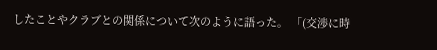したことやクラブとの関係について次のように語った。 「(交渉に時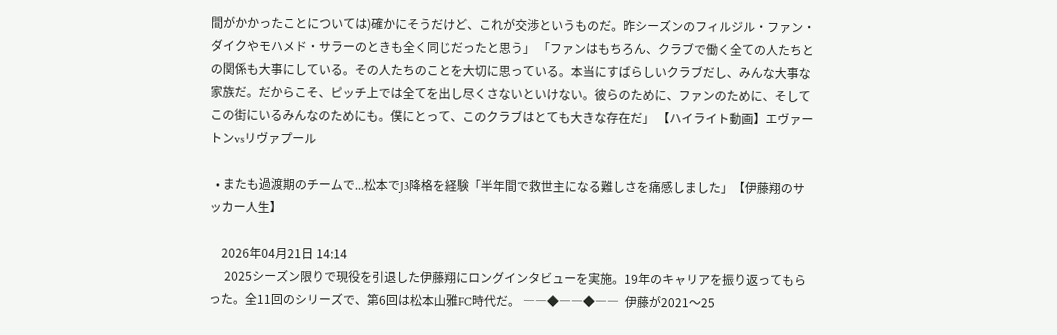間がかかったことについては)確かにそうだけど、これが交渉というものだ。昨シーズンのフィルジル・ファン・ダイクやモハメド・サラーのときも全く同じだったと思う」 「ファンはもちろん、クラブで働く全ての人たちとの関係も大事にしている。その人たちのことを大切に思っている。本当にすばらしいクラブだし、みんな大事な家族だ。だからこそ、ピッチ上では全てを出し尽くさないといけない。彼らのために、ファンのために、そしてこの街にいるみんなのためにも。僕にとって、このクラブはとても大きな存在だ」 【ハイライト動画】エヴァートンvsリヴァプール

  • またも過渡期のチームで...松本でJ3降格を経験「半年間で救世主になる難しさを痛感しました」【伊藤翔のサッカー人生】

    2026年04月21日 14:14
     2025シーズン限りで現役を引退した伊藤翔にロングインタビューを実施。19年のキャリアを振り返ってもらった。全11回のシリーズで、第6回は松本山雅FC時代だ。 ――◆――◆――  伊藤が2021〜25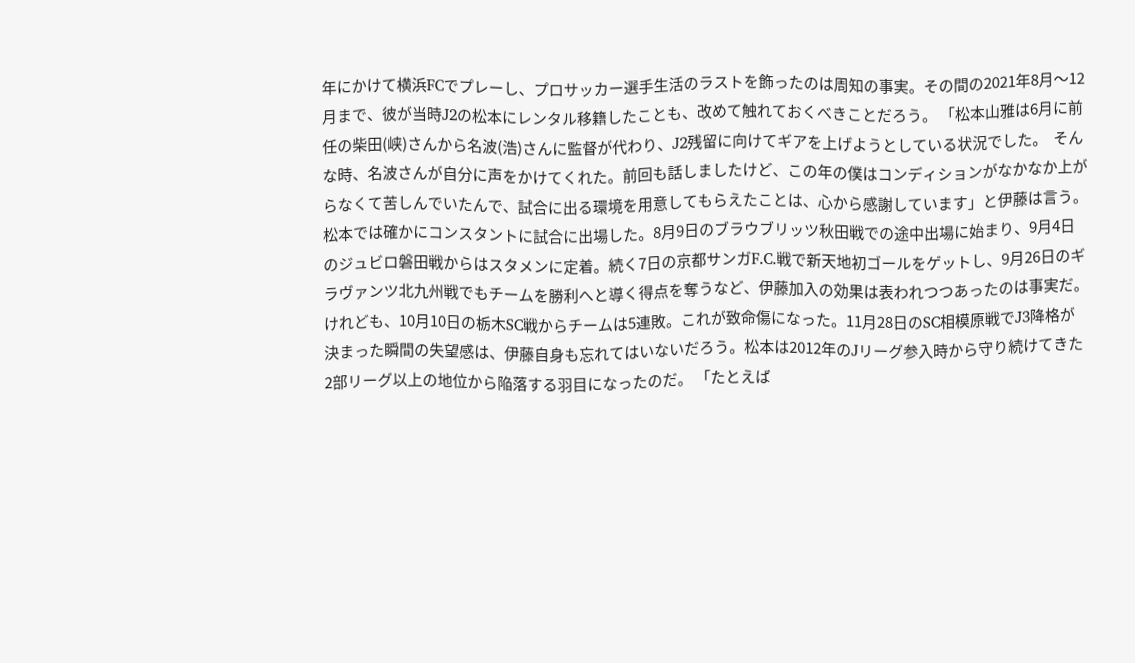年にかけて横浜FCでプレーし、プロサッカー選手生活のラストを飾ったのは周知の事実。その間の2021年8月〜12月まで、彼が当時J2の松本にレンタル移籍したことも、改めて触れておくべきことだろう。 「松本山雅は6月に前任の柴田(峡)さんから名波(浩)さんに監督が代わり、J2残留に向けてギアを上げようとしている状況でした。  そんな時、名波さんが自分に声をかけてくれた。前回も話しましたけど、この年の僕はコンディションがなかなか上がらなくて苦しんでいたんで、試合に出る環境を用意してもらえたことは、心から感謝しています」と伊藤は言う。  松本では確かにコンスタントに試合に出場した。8月9日のブラウブリッツ秋田戦での途中出場に始まり、9月4日のジュビロ磐田戦からはスタメンに定着。続く7日の京都サンガF.C.戦で新天地初ゴールをゲットし、9月26日のギラヴァンツ北九州戦でもチームを勝利へと導く得点を奪うなど、伊藤加入の効果は表われつつあったのは事実だ。  けれども、10月10日の栃木SC戦からチームは5連敗。これが致命傷になった。11月28日のSC相模原戦でJ3降格が決まった瞬間の失望感は、伊藤自身も忘れてはいないだろう。松本は2012年のJリーグ参入時から守り続けてきた2部リーグ以上の地位から陥落する羽目になったのだ。 「たとえば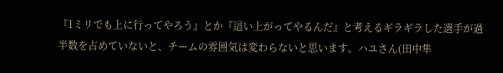『1ミリでも上に行ってやろう』とか『這い上がってやるんだ』と考えるギラギラした選手が過半数を占めていないと、チームの雰囲気は変わらないと思います。ハユさん(田中隼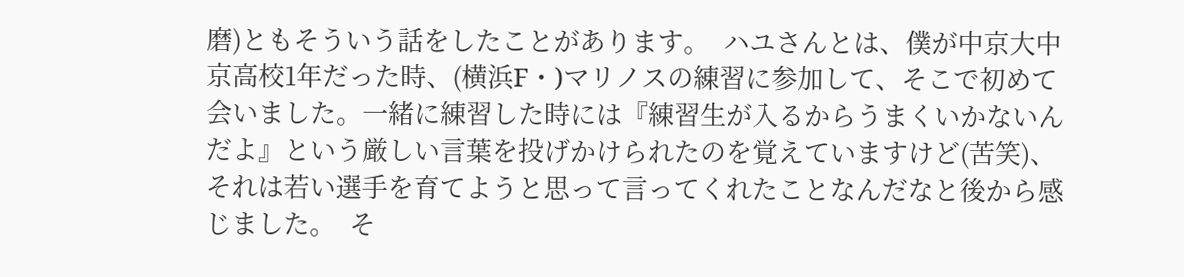磨)ともそういう話をしたことがあります。  ハユさんとは、僕が中京大中京高校1年だった時、(横浜F・)マリノスの練習に参加して、そこで初めて会いました。一緒に練習した時には『練習生が入るからうまくいかないんだよ』という厳しい言葉を投げかけられたのを覚えていますけど(苦笑)、それは若い選手を育てようと思って言ってくれたことなんだなと後から感じました。  そ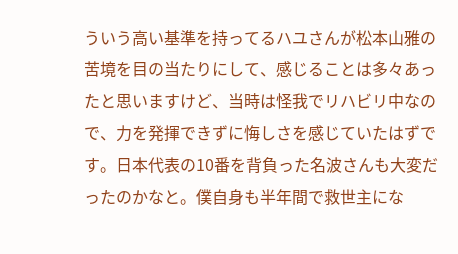ういう高い基準を持ってるハユさんが松本山雅の苦境を目の当たりにして、感じることは多々あったと思いますけど、当時は怪我でリハビリ中なので、力を発揮できずに悔しさを感じていたはずです。日本代表の10番を背負った名波さんも大変だったのかなと。僕自身も半年間で救世主にな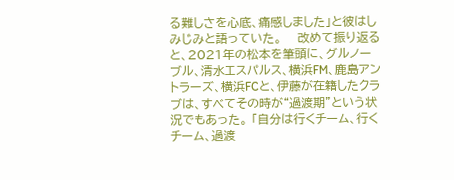る難しさを心底、痛感しました」と彼はしみじみと語っていた。    改めて振り返ると、2021年の松本を筆頭に、グルノーブル、清水エスパルス、横浜FM、鹿島アントラーズ、横浜FCと、伊藤が在籍したクラブは、すべてその時が“過渡期”という状況でもあった。 「自分は行くチーム、行くチーム、過渡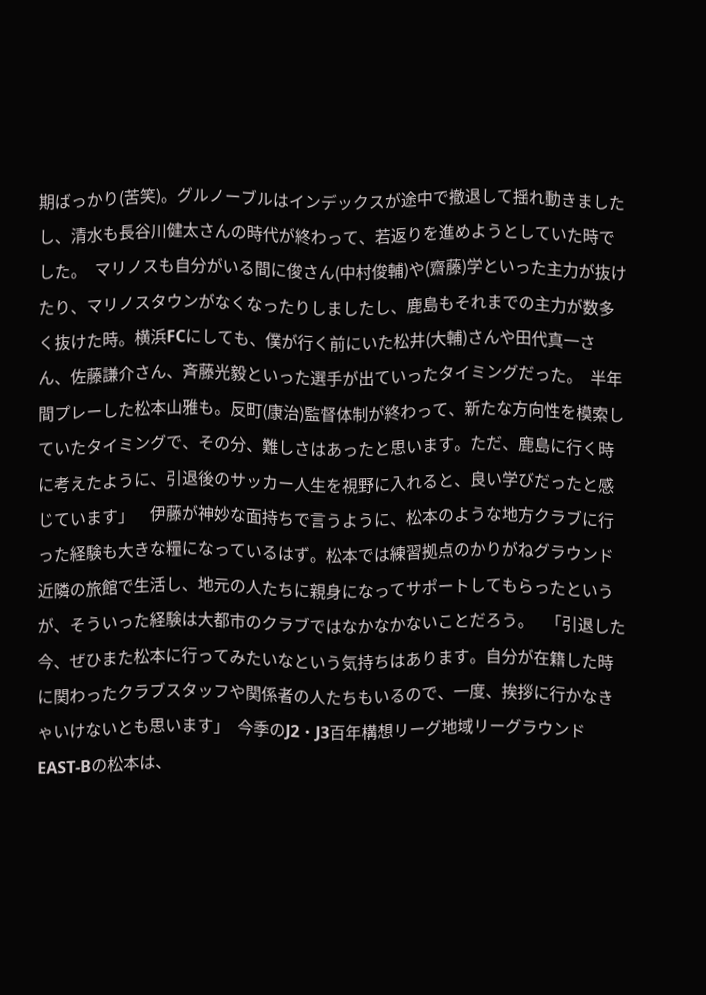期ばっかり(苦笑)。グルノーブルはインデックスが途中で撤退して揺れ動きましたし、清水も長谷川健太さんの時代が終わって、若返りを進めようとしていた時でした。  マリノスも自分がいる間に俊さん(中村俊輔)や(齋藤)学といった主力が抜けたり、マリノスタウンがなくなったりしましたし、鹿島もそれまでの主力が数多く抜けた時。横浜FCにしても、僕が行く前にいた松井(大輔)さんや田代真一さん、佐藤謙介さん、斉藤光毅といった選手が出ていったタイミングだった。  半年間プレーした松本山雅も。反町(康治)監督体制が終わって、新たな方向性を模索していたタイミングで、その分、難しさはあったと思います。ただ、鹿島に行く時に考えたように、引退後のサッカー人生を視野に入れると、良い学びだったと感じています」    伊藤が神妙な面持ちで言うように、松本のような地方クラブに行った経験も大きな糧になっているはず。松本では練習拠点のかりがねグラウンド近隣の旅館で生活し、地元の人たちに親身になってサポートしてもらったというが、そういった経験は大都市のクラブではなかなかないことだろう。   「引退した今、ぜひまた松本に行ってみたいなという気持ちはあります。自分が在籍した時に関わったクラブスタッフや関係者の人たちもいるので、一度、挨拶に行かなきゃいけないとも思います」  今季のJ2・J3百年構想リーグ地域リーグラウンドEAST-Bの松本は、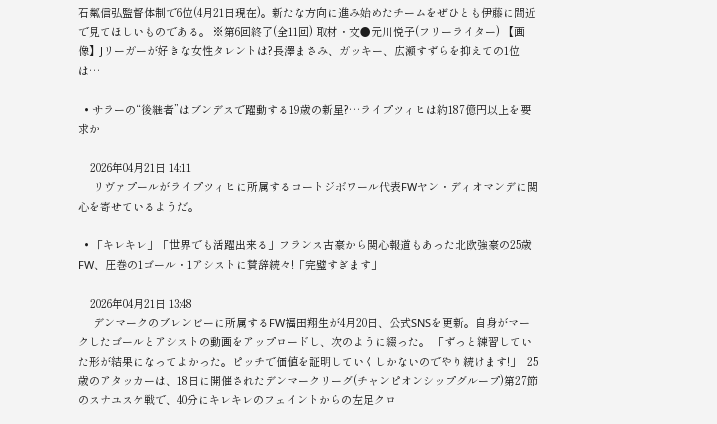石粼信弘監督体制で6位(4月21日現在)。新たな方向に進み始めたチームをぜひとも伊藤に間近で見てほしいものである。 ※第6回終了(全11回) 取材・文●元川悦子(フリーライター) 【画像】Jリーガーが好きな女性タレントは?長澤まさみ、ガッキー、広瀬すずらを抑えての1位は…

  • サラーの“後継者”はブンデスで躍動する19歳の新星?…ライプツィヒは約187億円以上を要求か

    2026年04月21日 14:11
     リヴァプールがライプツィヒに所属するコートジボワール代表FWヤン・ディオマンデに関心を寄せているようだ。

  • 「キレキレ」「世界でも活躍出来る」フランス古豪から関心報道もあった北欧強豪の25歳FW、圧巻の1ゴール・1アシストに賛辞続々!「完璧すぎます」

    2026年04月21日 13:48
     デンマークのブレンビーに所属するFW福田翔生が4月20日、公式SNSを更新。自身がマークしたゴールとアシストの動画をアップロードし、次のように綴った。 「ずっと練習していた形が結果になってよかった。ピッチで価値を証明していくしかないのでやり続けます!」  25歳のアタッカーは、18日に開催されたデンマークリーグ(チャンピオンシップグループ)第27節のスナユスケ戦で、40分にキレキレのフェイントからの左足クロ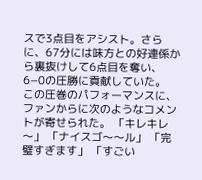スで3点目をアシスト。さらに、67分には味方との好連係から裏抜けして6点目を奪い、6−0の圧勝に貢献していた。    この圧巻のパフォーマンスに、ファンからに次のようなコメントが寄せられた。 「キレキレ〜」 「ナイスゴ〜〜ル」 「完璧すぎます」 「すごい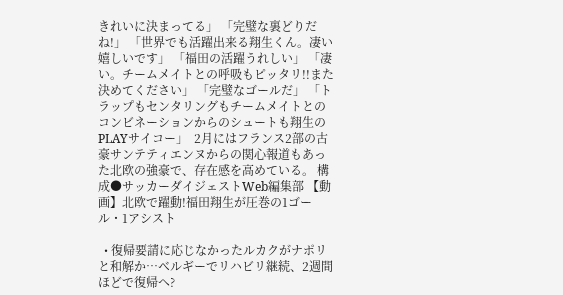きれいに決まってる」 「完璧な裏どりだね!」 「世界でも活躍出来る翔生くん。凄い嬉しいです」 「福田の活躍うれしい」 「凄い。チームメイトとの呼吸もピッタリ!!また決めてください」 「完璧なゴールだ」 「トラップもセンタリングもチームメイトとのコンビネーションからのシュートも翔生のPLAYサイコー」  2月にはフランス2部の古豪サンテティエンヌからの関心報道もあった北欧の強豪で、存在感を高めている。 構成●サッカーダイジェストWeb編集部 【動画】北欧で躍動!福田翔生が圧巻の1ゴール・1アシスト

  • 復帰要請に応じなかったルカクがナポリと和解か…ベルギーでリハビリ継続、2週間ほどで復帰へ?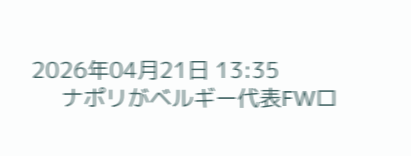2026年04月21日 13:35
     ナポリがベルギー代表FWロ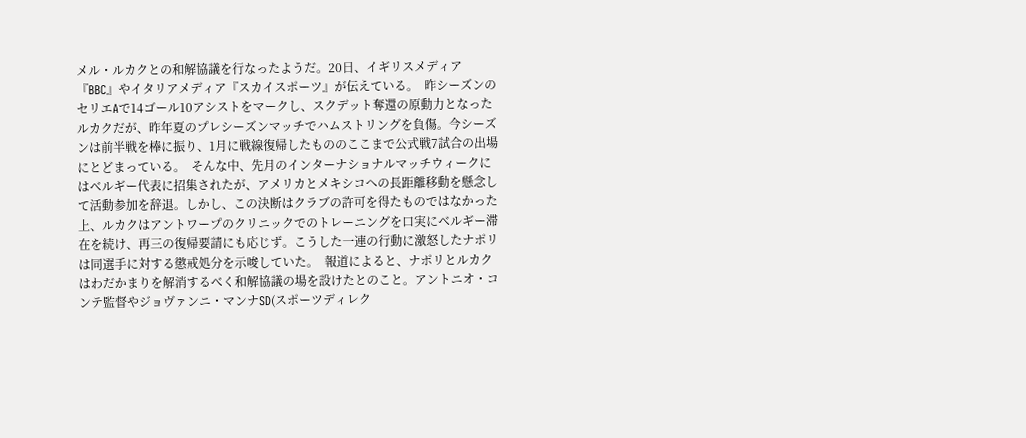メル・ルカクとの和解協議を行なったようだ。20日、イギリスメディア『BBC』やイタリアメディア『スカイスポーツ』が伝えている。  昨シーズンのセリエAで14ゴール10アシストをマークし、スクデット奪還の原動力となったルカクだが、昨年夏のプレシーズンマッチでハムストリングを負傷。今シーズンは前半戦を棒に振り、1月に戦線復帰したもののここまで公式戦7試合の出場にとどまっている。  そんな中、先月のインターナショナルマッチウィークにはベルギー代表に招集されたが、アメリカとメキシコへの長距離移動を懸念して活動参加を辞退。しかし、この決断はクラブの許可を得たものではなかった上、ルカクはアントワープのクリニックでのトレーニングを口実にベルギー滞在を続け、再三の復帰要請にも応じず。こうした一連の行動に激怒したナポリは同選手に対する懲戒処分を示唆していた。  報道によると、ナポリとルカクはわだかまりを解消するべく和解協議の場を設けたとのこと。アントニオ・コンテ監督やジョヴァンニ・マンナSD(スポーツディレク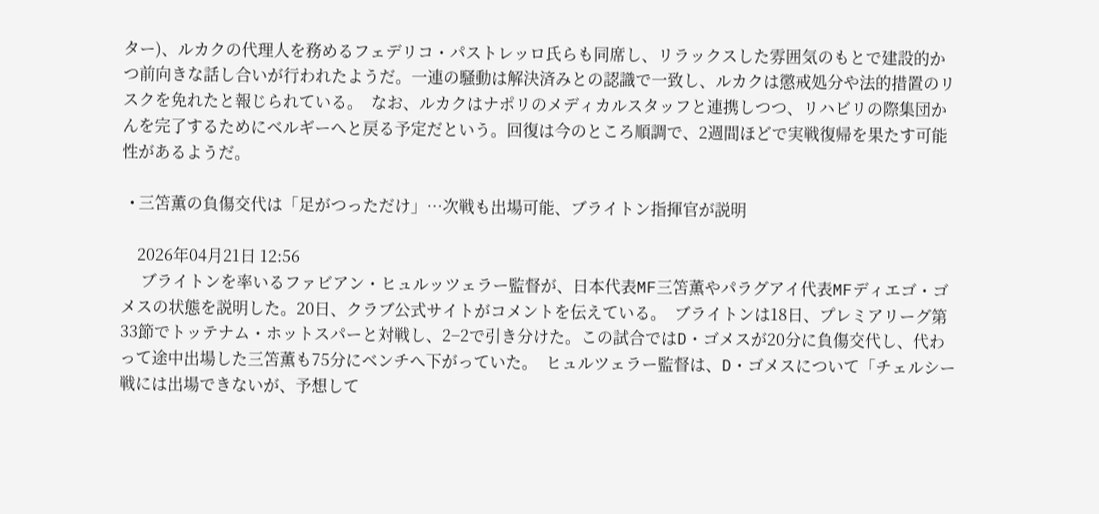ター)、ルカクの代理人を務めるフェデリコ・パストレッロ氏らも同席し、リラックスした雰囲気のもとで建設的かつ前向きな話し合いが行われたようだ。一連の騒動は解決済みとの認識で一致し、ルカクは懲戒処分や法的措置のリスクを免れたと報じられている。  なお、ルカクはナポリのメディカルスタッフと連携しつつ、リハビリの際集団かんを完了するためにベルギーへと戻る予定だという。回復は今のところ順調で、2週間ほどで実戦復帰を果たす可能性があるようだ。

  • 三笘薫の負傷交代は「足がつっただけ」…次戦も出場可能、ブライトン指揮官が説明

    2026年04月21日 12:56
     ブライトンを率いるファビアン・ヒュルッツェラー監督が、日本代表MF三笘薫やパラグアイ代表MFディエゴ・ゴメスの状態を説明した。20日、クラブ公式サイトがコメントを伝えている。  ブライトンは18日、プレミアリーグ第33節でトッテナム・ホットスパーと対戦し、2−2で引き分けた。この試合ではD・ゴメスが20分に負傷交代し、代わって途中出場した三笘薫も75分にベンチへ下がっていた。  ヒュルツェラー監督は、D・ゴメスについて「チェルシー戦には出場できないが、予想して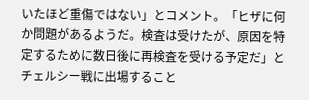いたほど重傷ではない」とコメント。「ヒザに何か問題があるようだ。検査は受けたが、原因を特定するために数日後に再検査を受ける予定だ」とチェルシー戦に出場すること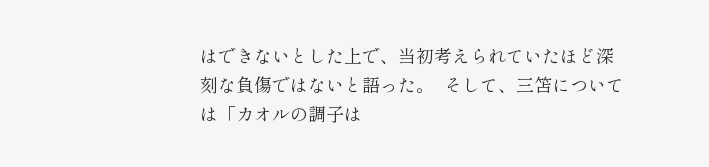はできないとした上で、当初考えられていたほど深刻な負傷ではないと語った。  そして、三笘については「カオルの調子は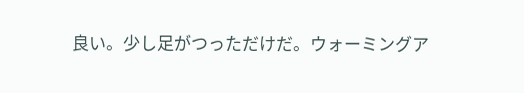良い。少し足がつっただけだ。ウォーミングア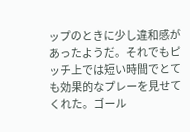ップのときに少し違和感があったようだ。それでもピッチ上では短い時間でとても効果的なプレーを見せてくれた。ゴール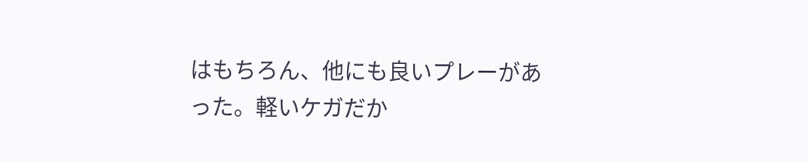はもちろん、他にも良いプレーがあった。軽いケガだか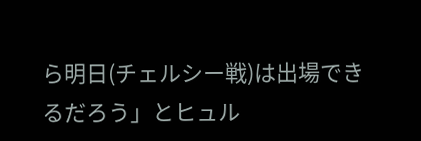ら明日(チェルシー戦)は出場できるだろう」とヒュル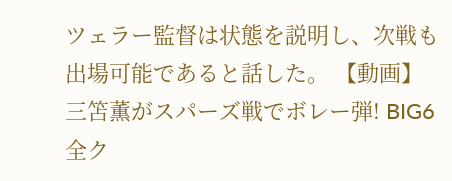ツェラー監督は状態を説明し、次戦も出場可能であると話した。 【動画】三笘薫がスパーズ戦でボレー弾! BIG6全ク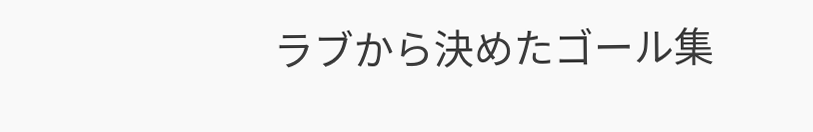ラブから決めたゴール集